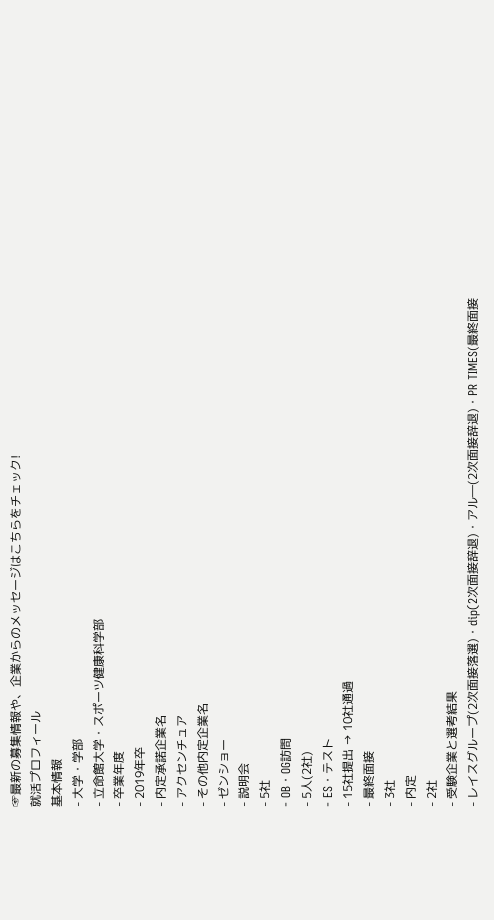☞最新の募集情報や、企業からのメッセージはこちらをチェック!
就活プロフィール
基本情報
- 大学・学部
- 立命館大学・スポーツ健康科学部
- 卒業年度
- 2019年卒
- 内定承諾企業名
- アクセンチュア
- その他内定企業名
- ゼンショー
- 説明会
- 5社
- OB・OG訪問
- 5人(2社)
- ES・テスト
- 15社提出 → 10社通過
- 最終面接
- 3社
- 内定
- 2社
- 受験企業と選考結果
- レイスグループ(2次面接落選)・dip(2次面接辞退)・アル―(2次面接辞退)・PR TIMES(最終面接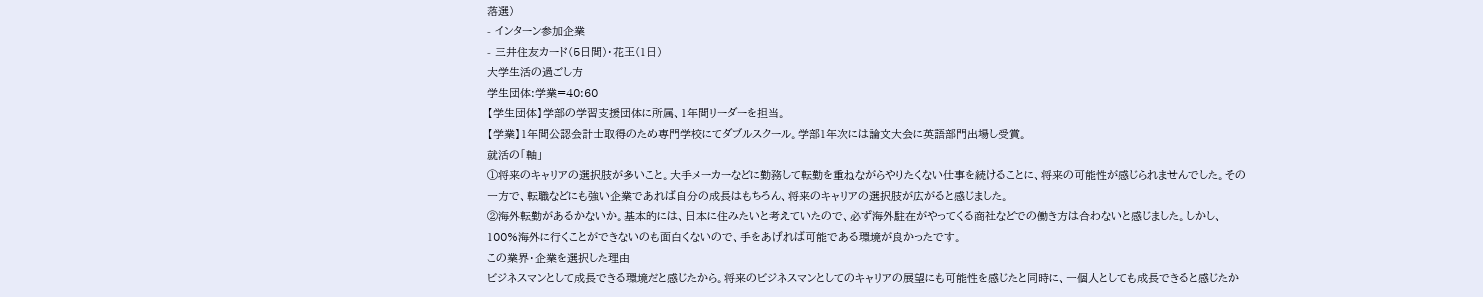落選)
- インターン参加企業
- 三井住友カード(5日間)・花王(1日)
大学生活の過ごし方
学生団体:学業=40:60
【学生団体】学部の学習支援団体に所属、1年間リーダーを担当。
【学業】1年間公認会計士取得のため専門学校にてダブルスクール。学部1年次には論文大会に英語部門出場し受賞。
就活の「軸」
①将来のキャリアの選択肢が多いこと。大手メーカーなどに勤務して転勤を重ねながらやりたくない仕事を続けることに、将来の可能性が感じられませんでした。その一方で、転職などにも強い企業であれば自分の成長はもちろん、将来のキャリアの選択肢が広がると感じました。
②海外転勤があるかないか。基本的には、日本に住みたいと考えていたので、必ず海外駐在がやってくる商社などでの働き方は合わないと感じました。しかし、100%海外に行くことができないのも面白くないので、手をあげれば可能である環境が良かったです。
この業界・企業を選択した理由
ビジネスマンとして成長できる環境だと感じたから。将来のビジネスマンとしてのキャリアの展望にも可能性を感じたと同時に、一個人としても成長できると感じたか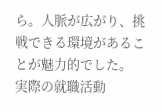ら。人脈が広がり、挑戦できる環境があることが魅力的でした。
実際の就職活動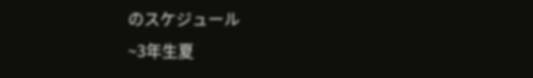のスケジュール
~3年生夏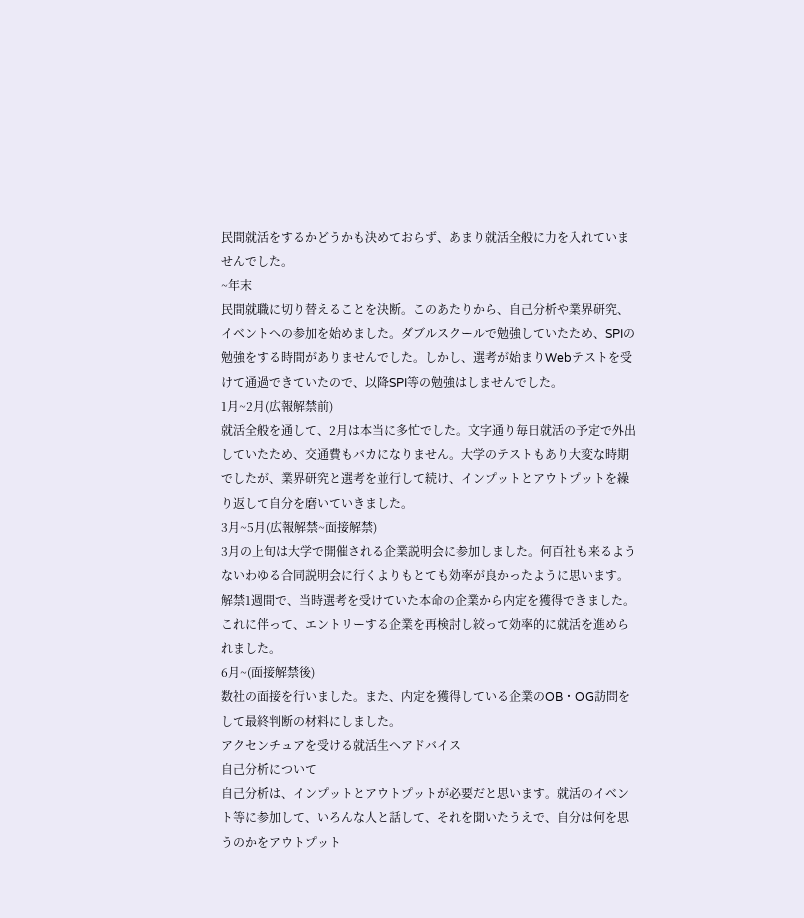民間就活をするかどうかも決めておらず、あまり就活全般に力を入れていませんでした。
~年末
民間就職に切り替えることを決断。このあたりから、自己分析や業界研究、イベントへの参加を始めました。ダブルスクールで勉強していたため、SPIの勉強をする時間がありませんでした。しかし、選考が始まりWebテストを受けて通過できていたので、以降SPI等の勉強はしませんでした。
1月~2月(広報解禁前)
就活全般を通して、2月は本当に多忙でした。文字通り毎日就活の予定で外出していたため、交通費もバカになりません。大学のテストもあり大変な時期でしたが、業界研究と選考を並行して続け、インプットとアウトプットを繰り返して自分を磨いていきました。
3月~5月(広報解禁~面接解禁)
3月の上旬は大学で開催される企業説明会に参加しました。何百社も来るようないわゆる合同説明会に行くよりもとても効率が良かったように思います。解禁1週間で、当時選考を受けていた本命の企業から内定を獲得できました。これに伴って、エントリーする企業を再検討し絞って効率的に就活を進められました。
6月~(面接解禁後)
数社の面接を行いました。また、内定を獲得している企業のOB・OG訪問をして最終判断の材料にしました。
アクセンチュアを受ける就活生へアドバイス
自己分析について
自己分析は、インプットとアウトプットが必要だと思います。就活のイベント等に参加して、いろんな人と話して、それを聞いたうえで、自分は何を思うのかをアウトプット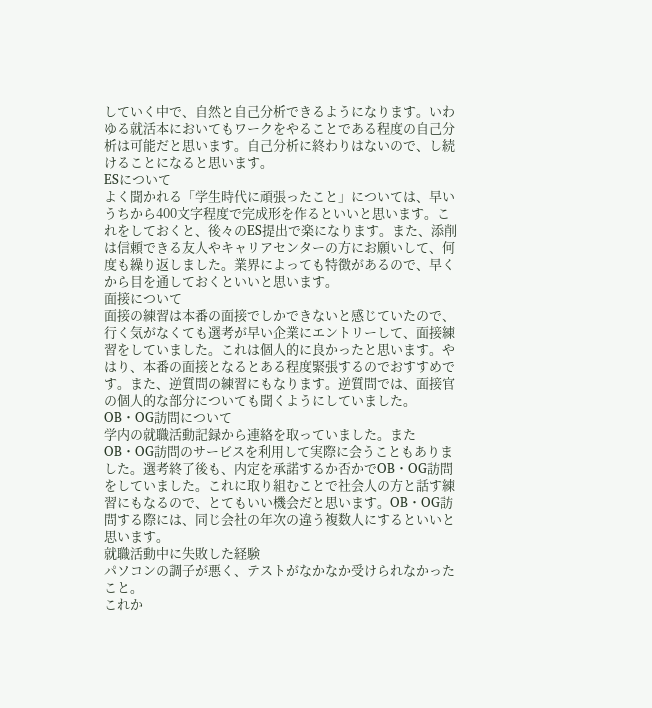していく中で、自然と自己分析できるようになります。いわゆる就活本においてもワークをやることである程度の自己分析は可能だと思います。自己分析に終わりはないので、し続けることになると思います。
ESについて
よく聞かれる「学生時代に頑張ったこと」については、早いうちから400文字程度で完成形を作るといいと思います。これをしておくと、後々のES提出で楽になります。また、添削は信頼できる友人やキャリアセンターの方にお願いして、何度も繰り返しました。業界によっても特徴があるので、早くから目を通しておくといいと思います。
面接について
面接の練習は本番の面接でしかできないと感じていたので、行く気がなくても選考が早い企業にエントリーして、面接練習をしていました。これは個人的に良かったと思います。やはり、本番の面接となるとある程度緊張するのでおすすめです。また、逆質問の練習にもなります。逆質問では、面接官の個人的な部分についても聞くようにしていました。
OB・OG訪問について
学内の就職活動記録から連絡を取っていました。またOB・OG訪問のサービスを利用して実際に会うこともありました。選考終了後も、内定を承諾するか否かでOB・OG訪問をしていました。これに取り組むことで社会人の方と話す練習にもなるので、とてもいい機会だと思います。OB・OG訪問する際には、同じ会社の年次の違う複数人にするといいと思います。
就職活動中に失敗した経験
パソコンの調子が悪く、テストがなかなか受けられなかったこと。
これか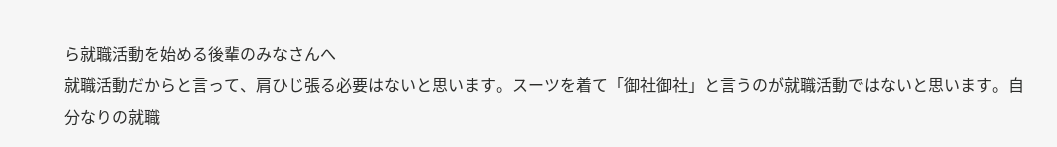ら就職活動を始める後輩のみなさんへ
就職活動だからと言って、肩ひじ張る必要はないと思います。スーツを着て「御社御社」と言うのが就職活動ではないと思います。自分なりの就職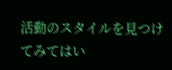活動のスタイルを見つけてみてはい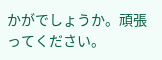かがでしょうか。頑張ってください。